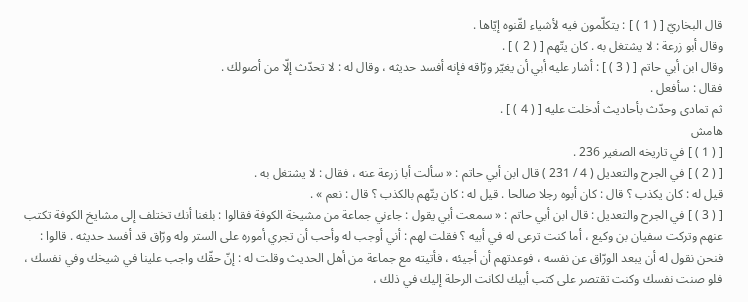قال البخاريّ [ ( 1 ) ] : يتكلّمون فيه لأشياء لقّنوه إيّاها .
وقال أبو زرعة : لا يشتغل به . كان يتّهم [ ( 2 ) ] .
وقال ابن أبي حاتم [ ( 3 ) ] : أشار عليه أبي أن يغيّر ورّاقه فإنه أفسد حديثه ، وقال له : لا تحدّث إلّا من أصولك .
فقال : سأفعل .
ثم تمادى وحدّث بأحاديث أدخلت عليه [ ( 4 ) ] .
هامش
[ ( 1 ) ] في تاريخه الصغير 236 .
[ ( 2 ) ] في الجرح والتعديل ( 4 / 231 ) قال ابن أبي حاتم : « سألت أبا زرعة عنه ، فقال : لا يشتغل به .
قيل له : كان يكذب ؟ قال : كان أبوه رجلا صالحا . قيل له : كان يتّهم بالكذب ؟ قال : نعم » .
[ ( 3 ) ] في الجرح والتعديل : قال ابن أبي حاتم : « سمعت أبي يقول : جاءني جماعة من مشيخة الكوفة فقالوا : بلغنا أنك تختلف إلى مشايخ الكوفة تكتب عنهم وتركت سفيان بن وكيع ، أما كنت ترعى له في أبيه ؟ فقلت لهم : أني أوجب له وأحب أن تجري أموره على الستر وله ورّاق قد أفسد حديثه . قالوا : فنحن نقول له أن يبعد الورّاق عن نفسه ، فوعدتهم أن أجيئه ، فأتيته مع جماعة من أهل الحديث وقلت له : إنّ حقّك واجب علينا في شيخك وفي نفسك ، فلو صنت نفسك وكنت تقتصر على كتب أبيك لكانت الرحلة إليك في ذلك ،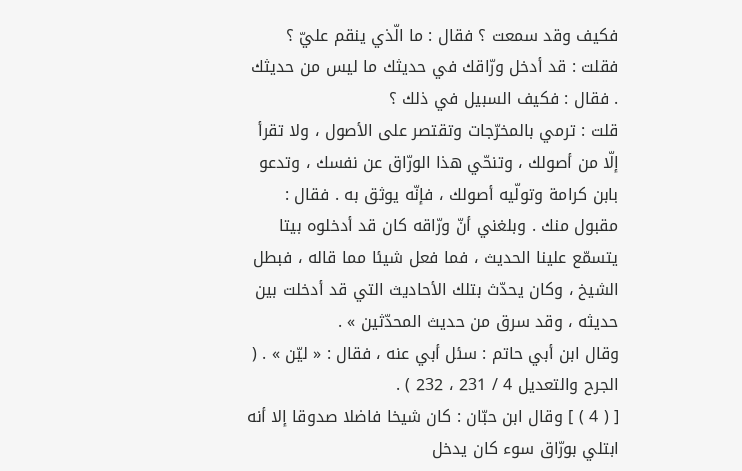فكيف وقد سمعت ؟ فقال : ما الّذي ينقم عليّ ؟ فقلت : قد أدخل ورّاقك في حديثك ما ليس من حديثك . فقال : فكيف السبيل في ذلك ؟
قلت : ترمي بالمخرّجات وتقتصر على الأصول ، ولا تقرأ إلّا من أصولك ، وتنحّي هذا الورّاق عن نفسك ، وتدعو بابن كرامة وتولّيه أصولك ، فإنّه يوثق به . فقال : مقبول منك . وبلغني أنّ ورّاقه كان قد أدخلوه بيتا يتسمّع علينا الحديث ، فما فعل شيئا مما قاله ، فبطل الشيخ ، وكان يحدّث بتلك الأحاديث التي قد أدخلت بين حديثه ، وقد سرق من حديث المحدّثين » .
وقال ابن أبي حاتم : سئل أبي عنه ، فقال : « ليّن » . ( الجرح والتعديل 4 / 231 ، 232 ) .
[ ( 4 ) ] وقال ابن حبّان : كان شيخا فاضلا صدوقا إلا أنه ابتلي بورّاق سوء كان يدخل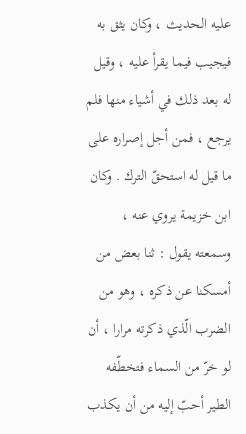عليه الحديث ، وكان يثق به فيجيب فيما يقرأ عليه ، وقيل له بعد ذلك في أشياء منها فلم يرجع ، فمن أجل إصراره على ما قيل له استحقّ الترك . وكان ابن خزيمة يروي عنه ، وسمعته يقول : ثنا بعض من أمسكنا عن ذكره ، وهو من الضرب الّذي ذكرته مرارا ، أن لو خرّ من السماء فتخطّفه الطير أحبّ إليه من أن يكذب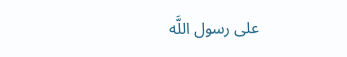على رسول اللَّه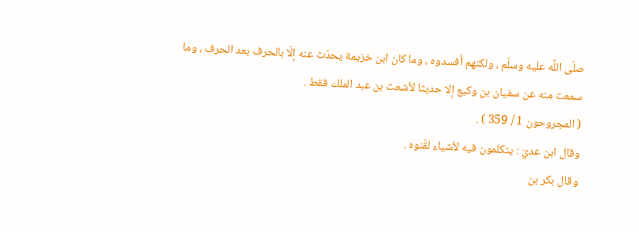صلّى اللَّه عليه وسلّم ، ولكنهم أفسدوه ، وما كان ابن خزيمة يحدّث عنه إلّا بالحرف بعد الحرف ، وما سمعت منه عن سفيان بن وكيع إلا حديثا لأشعث بن عبد الملك فقط .
( المجروحون 1 / 359 ) .
وقال ابن عديّ : يتكلمون فيه لأشياء لقّنوه .
وقال بكر بن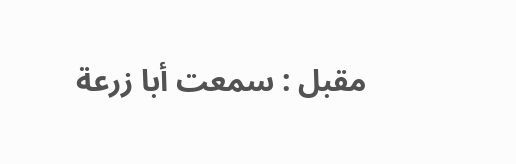مقبل : سمعت أبا زرعة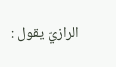الرازيّ يقول :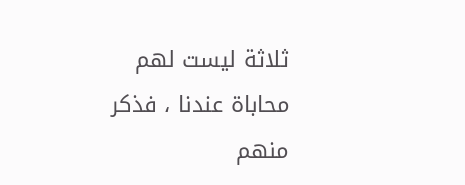ثلاثة ليست لهم محاباة عندنا ، فذكر منهم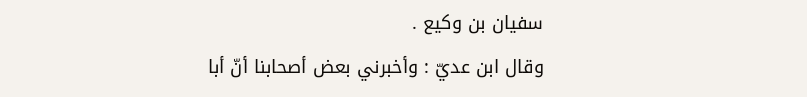سفيان بن وكيع .
وقال ابن عديّ : وأخبرني بعض أصحابنا أنّ أبا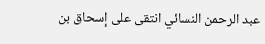عبد الرحمن النسائي انتقى على إسحاق بن